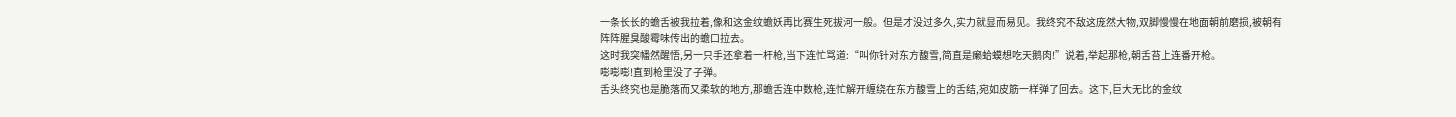一条长长的蟾舌被我拉着,像和这金纹蟾妖再比赛生死拔河一般。但是才没过多久,实力就显而易见。我终究不敌这庞然大物,双脚慢慢在地面朝前磨损,被朝有阵阵腥臭酸霉味传出的蟾口拉去。
这时我突幡然醒悟,另一只手还拿着一杆枪,当下连忙骂道:“叫你针对东方馥雪,简直是癞蛤蟆想吃天鹅肉!”说着,举起那枪,朝舌苔上连番开枪。
嘭嘭嘭!直到枪里没了子弹。
舌头终究也是脆落而又柔软的地方,那蟾舌连中数枪,连忙解开缠绕在东方馥雪上的舌结,宛如皮筋一样弹了回去。这下,巨大无比的金纹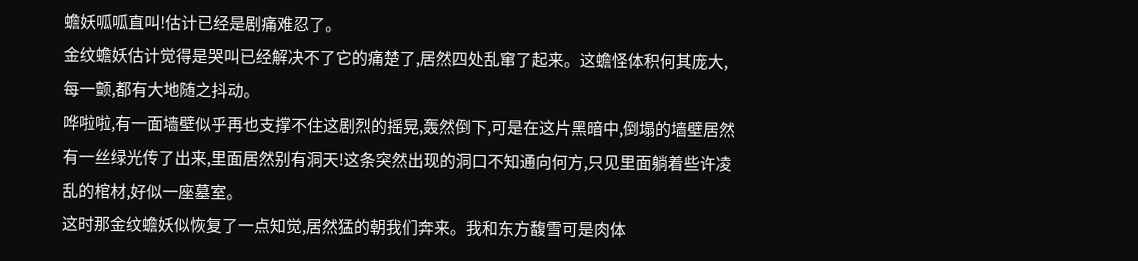蟾妖呱呱直叫!估计已经是剧痛难忍了。
金纹蟾妖估计觉得是哭叫已经解决不了它的痛楚了,居然四处乱窜了起来。这蟾怪体积何其庞大,每一颤,都有大地随之抖动。
哗啦啦,有一面墙壁似乎再也支撑不住这剧烈的摇晃,轰然倒下,可是在这片黑暗中,倒塌的墙壁居然有一丝绿光传了出来,里面居然别有洞天!这条突然出现的洞口不知通向何方,只见里面躺着些许凌乱的棺材,好似一座墓室。
这时那金纹蟾妖似恢复了一点知觉,居然猛的朝我们奔来。我和东方馥雪可是肉体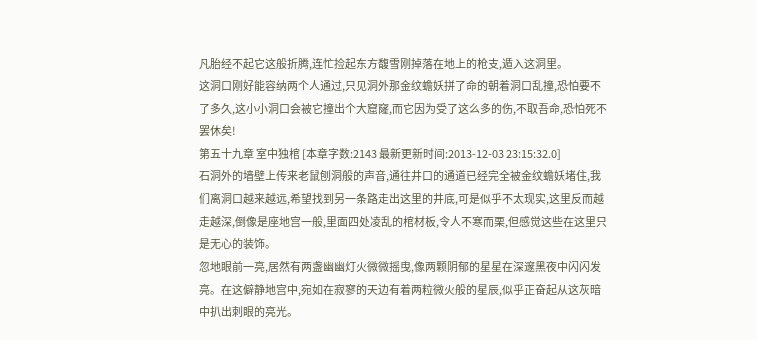凡胎经不起它这般折腾,连忙捡起东方馥雪刚掉落在地上的枪支,遁入这洞里。
这洞口刚好能容纳两个人通过,只见洞外那金纹蟾妖拼了命的朝着洞口乱撞,恐怕要不了多久,这小小洞口会被它撞出个大窟窿,而它因为受了这么多的伤,不取吾命,恐怕死不罢休矣!
第五十九章 室中独棺 [本章字数:2143 最新更新时间:2013-12-03 23:15:32.0]
石洞外的墙壁上传来老鼠刨洞般的声音,通往井口的通道已经完全被金纹蟾妖堵住,我们离洞口越来越远,希望找到另一条路走出这里的井底,可是似乎不太现实,这里反而越走越深,倒像是座地宫一般,里面四处凌乱的棺材板,令人不寒而栗,但感觉这些在这里只是无心的装饰。
忽地眼前一亮,居然有两盏幽幽灯火微微摇曳,像两颗阴郁的星星在深邃黑夜中闪闪发亮。在这僻静地宫中,宛如在寂寥的天边有着两粒微火般的星辰,似乎正奋起从这灰暗中扒出刺眼的亮光。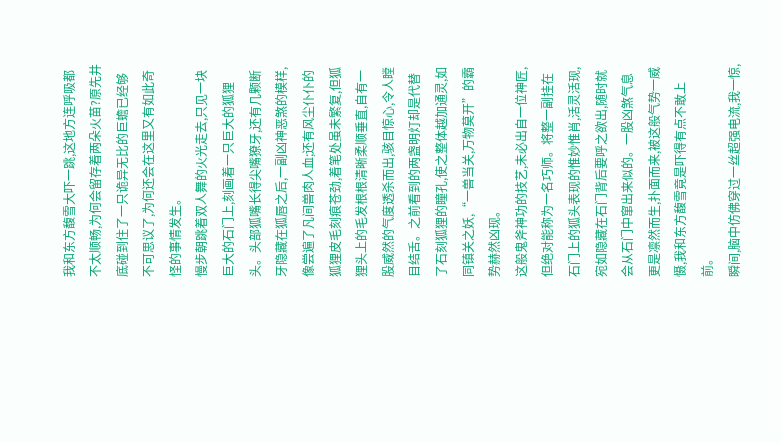我和东方馥雪大吓一跳,这地方连呼吸都不太顺畅,为何会留存着两朵火苗?原先井底碰到住了一只诡异无比的巨蟾已经够不可思议了,为何还会在这里又有如此奇怪的事情发生。
慢步朝跳着双人舞的火光走去,只见一块巨大的石门上,刻画着一只巨大的狐狸头。头部狐嘴长得尖嘴獠牙,还有几颗断牙隐藏在狐唇之后,一副凶神恶煞的模样,像尝遍了凡间兽肉人血;还有风尘仆仆的狐狸皮毛刻痕苍劲,着笔处虽未繁复,但狐狸头上的毛发根根清晰柔顺垂直,自有一股威然的气度透杀而出,骇目惊心,令人瞠目结舌。之前看到的两盏明灯却是代替了石刻狐狸的瞳孔,使之整体越加通灵,如同镇关之妖,“一兽当关,万物莫开”的霸势赫然凶现。
这般鬼斧神功的技艺,未必出自一位神匠,但绝对能称为一名巧师。将整一副挂在石门上的狐头表现的惟妙惟肖,活灵活现,宛如隐藏在石门背后要呼之欲出,随时就会从石门中窜出来似的。一股凶煞气息更是凛然而生,扑面而来,被这般气势一威慑,我和东方馥雪竟是吓得有点不敢上前。
瞬间,脑中仿佛穿过一丝超强电流,我一惊,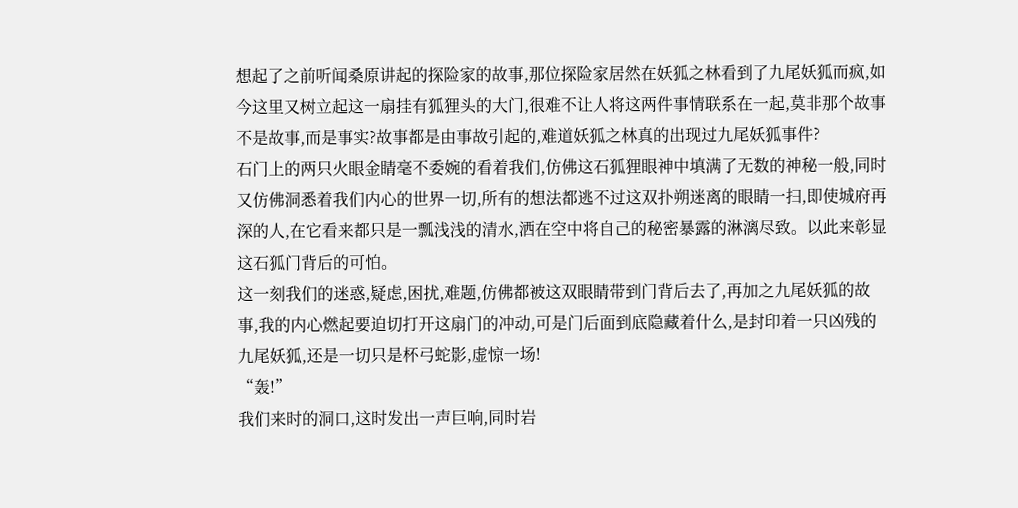想起了之前听闻桑原讲起的探险家的故事,那位探险家居然在妖狐之林看到了九尾妖狐而疯,如今这里又树立起这一扇挂有狐狸头的大门,很难不让人将这两件事情联系在一起,莫非那个故事不是故事,而是事实?故事都是由事故引起的,难道妖狐之林真的出现过九尾妖狐事件?
石门上的两只火眼金睛毫不委婉的看着我们,仿佛这石狐狸眼神中填满了无数的神秘一般,同时又仿佛洞悉着我们内心的世界一切,所有的想法都逃不过这双扑朔迷离的眼睛一扫,即使城府再深的人,在它看来都只是一瓢浅浅的清水,洒在空中将自己的秘密暴露的淋漓尽致。以此来彰显这石狐门背后的可怕。
这一刻我们的迷惑,疑虑,困扰,难题,仿佛都被这双眼睛带到门背后去了,再加之九尾妖狐的故事,我的内心燃起要迫切打开这扇门的冲动,可是门后面到底隐藏着什么,是封印着一只凶残的九尾妖狐,还是一切只是杯弓蛇影,虚惊一场!
“轰!”
我们来时的洞口,这时发出一声巨响,同时岩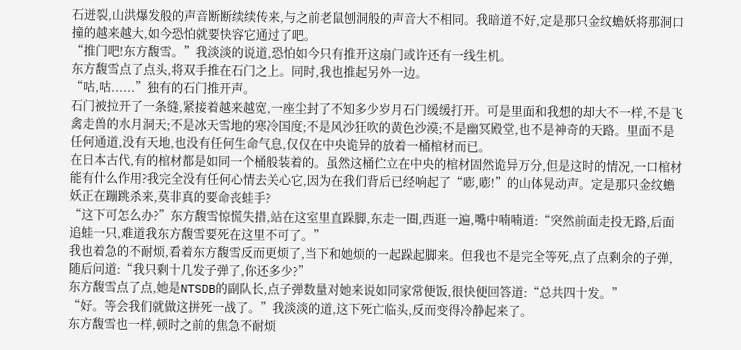石迸裂,山洪爆发般的声音断断续续传来,与之前老鼠刨洞般的声音大不相同。我暗道不好,定是那只金纹蟾妖将那洞口撞的越来越大,如今恐怕就要快容它通过了吧。
“推门吧!东方馥雪。”我淡淡的说道,恐怕如今只有推开这扇门或许还有一线生机。
东方馥雪点了点头,将双手推在石门之上。同时,我也推起另外一边。
“咕,咕......”独有的石门推开声。
石门被拉开了一条缝,紧接着越来越宽,一座尘封了不知多少岁月石门缓缓打开。可是里面和我想的却大不一样,不是飞禽走兽的水月洞天;不是冰天雪地的寒冷国度;不是风沙狂吹的黄色沙漠;不是幽冥殿堂,也不是神奇的天路。里面不是任何通道,没有天地,也没有任何生命气息,仅仅在中央诡异的放着一桶棺材而已。
在日本古代,有的棺材都是如同一个桶般装着的。虽然这桶伫立在中央的棺材固然诡异万分,但是这时的情况,一口棺材能有什么作用?我完全没有任何心情去关心它,因为在我们背后已经响起了“嘭,嘭!”的山体晃动声。定是那只金纹蟾妖正在蹦跳杀来,莫非真的要命丧蛙手?
“这下可怎么办?”东方馥雪惊慌失措,站在这室里直跺脚,东走一圈,西逛一遍,嘴中喃喃道:“突然前面走投无路,后面追蛙一只,难道我东方馥雪要死在这里不可了。”
我也着急的不耐烦,看着东方馥雪反而更烦了,当下和她烦的一起跺起脚来。但我也不是完全等死,点了点剩余的子弹,随后问道:“我只剩十几发子弹了,你还多少?”
东方馥雪点了点,她是NTSDB的副队长,点子弹数量对她来说如同家常便饭,很快便回答道:“总共四十发。”
“好。等会我们就做这拼死一战了。”我淡淡的道,这下死亡临头,反而变得冷静起来了。
东方馥雪也一样,顿时之前的焦急不耐烦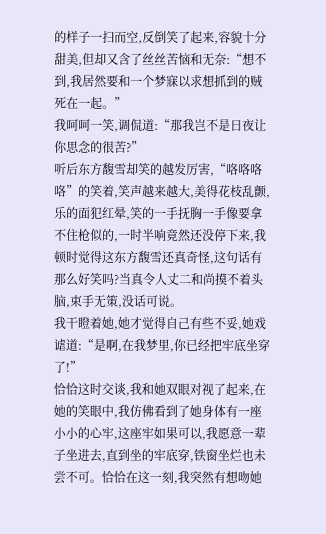的样子一扫而空,反倒笑了起来,容貌十分甜美,但却又含了丝丝苦恼和无奈:“想不到,我居然要和一个梦寐以求想抓到的贼死在一起。”
我呵呵一笑,调侃道:“那我岂不是日夜让你思念的很苦?”
听后东方馥雪却笑的越发厉害,“咯咯咯咯”的笑着,笑声越来越大,美得花枝乱颤,乐的面犯红晕,笑的一手抚胸一手像要拿不住枪似的,一时半响竟然还没停下来,我顿时觉得这东方馥雪还真奇怪,这句话有那么好笑吗?当真令人丈二和尚摸不着头脑,束手无策,没话可说。
我干瞪着她,她才觉得自己有些不妥,她戏谑道:“是啊,在我梦里,你已经把牢底坐穿了!”
恰恰这时交谈,我和她双眼对视了起来,在她的笑眼中,我仿佛看到了她身体有一座小小的心牢,这座牢如果可以,我愿意一辈子坐进去,直到坐的牢底穿,铁窗坐烂也未尝不可。恰恰在这一刻,我突然有想吻她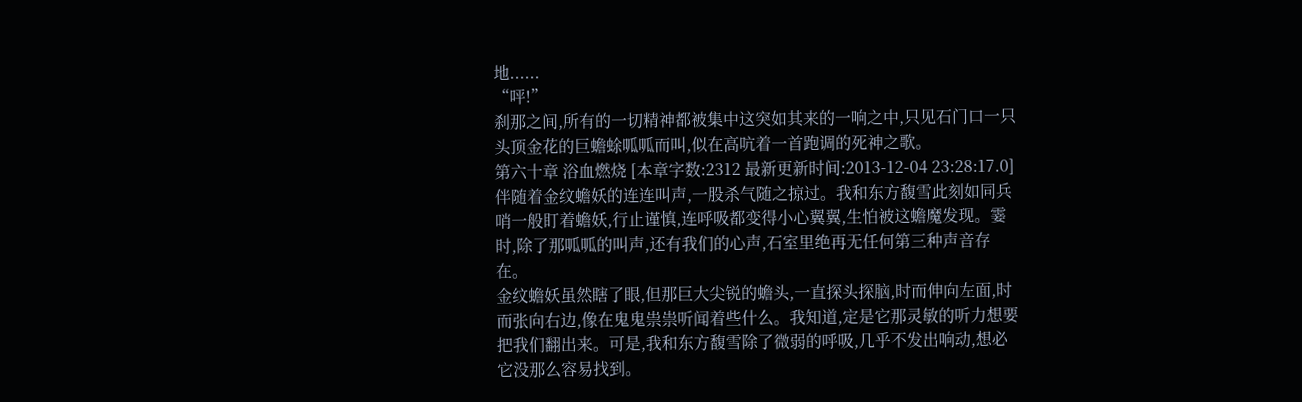地......
“呯!”
刹那之间,所有的一切精神都被集中这突如其来的一响之中,只见石门口一只头顶金花的巨蟾蜍呱呱而叫,似在高吭着一首跑调的死神之歌。
第六十章 浴血燃烧 [本章字数:2312 最新更新时间:2013-12-04 23:28:17.0]
伴随着金纹蟾妖的连连叫声,一股杀气随之掠过。我和东方馥雪此刻如同兵哨一般盯着蟾妖,行止谨慎,连呼吸都变得小心翼翼,生怕被这蟾魔发现。霎时,除了那呱呱的叫声,还有我们的心声,石室里绝再无任何第三种声音存在。
金纹蟾妖虽然瞎了眼,但那巨大尖锐的蟾头,一直探头探脑,时而伸向左面,时而张向右边,像在鬼鬼祟祟听闻着些什么。我知道,定是它那灵敏的听力想要把我们翻出来。可是,我和东方馥雪除了微弱的呼吸,几乎不发出响动,想必它没那么容易找到。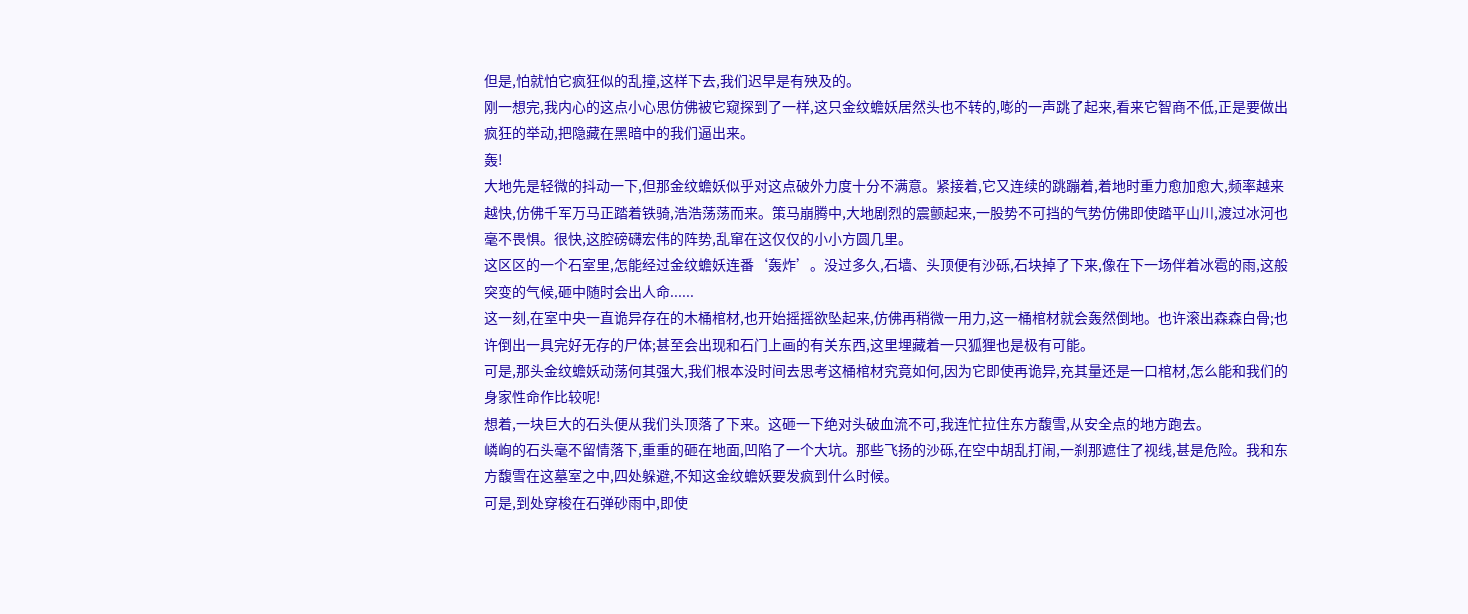但是,怕就怕它疯狂似的乱撞,这样下去,我们迟早是有殃及的。
刚一想完,我内心的这点小心思仿佛被它窥探到了一样,这只金纹蟾妖居然头也不转的,嘭的一声跳了起来,看来它智商不低,正是要做出疯狂的举动,把隐藏在黑暗中的我们逼出来。
轰!
大地先是轻微的抖动一下,但那金纹蟾妖似乎对这点破外力度十分不满意。紧接着,它又连续的跳蹦着,着地时重力愈加愈大,频率越来越快,仿佛千军万马正踏着铁骑,浩浩荡荡而来。策马崩腾中,大地剧烈的震颤起来,一股势不可挡的气势仿佛即使踏平山川,渡过冰河也毫不畏惧。很快,这腔磅礴宏伟的阵势,乱窜在这仅仅的小小方圆几里。
这区区的一个石室里,怎能经过金纹蟾妖连番‘轰炸’。没过多久,石墙、头顶便有沙砾,石块掉了下来,像在下一场伴着冰雹的雨,这般突变的气候,砸中随时会出人命......
这一刻,在室中央一直诡异存在的木桶棺材,也开始摇摇欲坠起来,仿佛再稍微一用力,这一桶棺材就会轰然倒地。也许滚出森森白骨;也许倒出一具完好无存的尸体;甚至会出现和石门上画的有关东西,这里埋藏着一只狐狸也是极有可能。
可是,那头金纹蟾妖动荡何其强大,我们根本没时间去思考这桶棺材究竟如何,因为它即使再诡异,充其量还是一口棺材,怎么能和我们的身家性命作比较呢!
想着,一块巨大的石头便从我们头顶落了下来。这砸一下绝对头破血流不可,我连忙拉住东方馥雪,从安全点的地方跑去。
嶙峋的石头毫不留情落下,重重的砸在地面,凹陷了一个大坑。那些飞扬的沙砾,在空中胡乱打闹,一刹那遮住了视线,甚是危险。我和东方馥雪在这墓室之中,四处躲避,不知这金纹蟾妖要发疯到什么时候。
可是,到处穿梭在石弹砂雨中,即使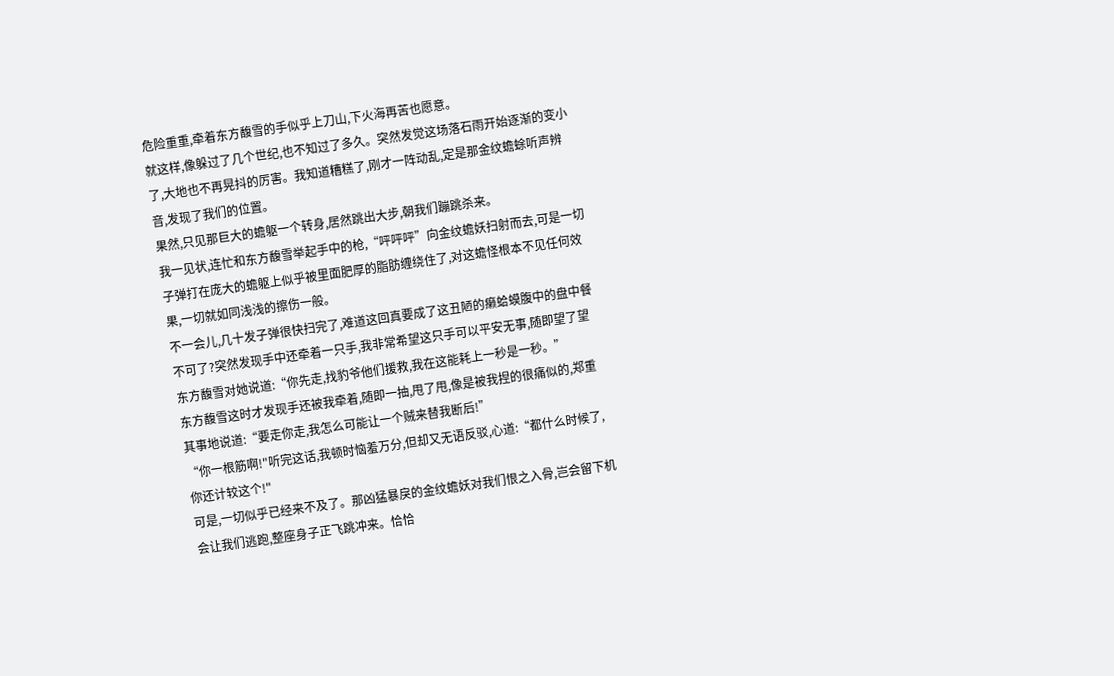危险重重,牵着东方馥雪的手似乎上刀山,下火海再苦也愿意。
就这样,像躲过了几个世纪,也不知过了多久。突然发觉这场落石雨开始逐渐的变小了,大地也不再晃抖的厉害。我知道糟糕了,刚才一阵动乱,定是那金纹蟾蜍听声辨音,发现了我们的位置。
果然,只见那巨大的蟾躯一个转身,居然跳出大步,朝我们蹦跳杀来。
我一见状,连忙和东方馥雪举起手中的枪,“呯呯呯”向金纹蟾妖扫射而去,可是一切子弹打在庞大的蟾躯上似乎被里面肥厚的脂肪缠绕住了,对这蟾怪根本不见任何效果,一切就如同浅浅的擦伤一般。
不一会儿,几十发子弹很快扫完了,难道这回真要成了这丑陋的癞蛤蟆腹中的盘中餐不可了?突然发现手中还牵着一只手,我非常希望这只手可以平安无事,随即望了望东方馥雪对她说道:“你先走,找豹爷他们援救,我在这能耗上一秒是一秒。”
东方馥雪这时才发现手还被我牵着,随即一抽,甩了甩,像是被我捏的很痛似的,郑重其事地说道:“要走你走,我怎么可能让一个贼来替我断后!”
“你一根筋啊!"听完这话,我顿时恼羞万分,但却又无语反驳,心道:“都什么时候了,你还计较这个!"
可是,一切似乎已经来不及了。那凶猛暴戾的金纹蟾妖对我们恨之入骨,岂会留下机会让我们逃跑,整座身子正飞跳冲来。恰恰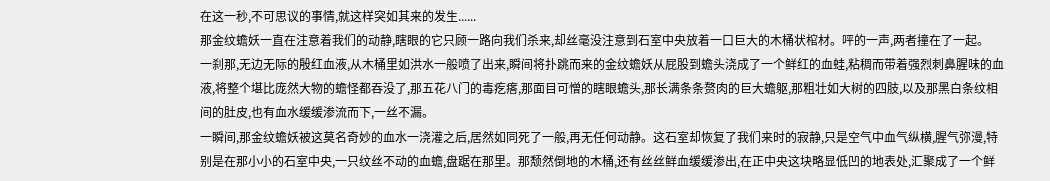在这一秒,不可思议的事情,就这样突如其来的发生......
那金纹蟾妖一直在注意着我们的动静,瞎眼的它只顾一路向我们杀来,却丝毫没注意到石室中央放着一口巨大的木桶状棺材。呯的一声,两者撞在了一起。
一刹那,无边无际的殷红血液,从木桶里如洪水一般喷了出来,瞬间将扑跳而来的金纹蟾妖从屁股到蟾头浇成了一个鲜红的血蛙,粘稠而带着强烈刺鼻腥味的血液,将整个堪比庞然大物的蟾怪都吞没了,那五花八门的毒疙瘩,那面目可憎的瞎眼蟾头,那长满条条赘肉的巨大蟾躯,那粗壮如大树的四肢,以及那黑白条纹相间的肚皮,也有血水缓缓渗流而下,一丝不漏。
一瞬间,那金纹蟾妖被这莫名奇妙的血水一浇灌之后,居然如同死了一般,再无任何动静。这石室却恢复了我们来时的寂静,只是空气中血气纵横,腥气弥漫,特别是在那小小的石室中央,一只纹丝不动的血蟾,盘踞在那里。那颓然倒地的木桶,还有丝丝鲜血缓缓渗出,在正中央这块略显低凹的地表处,汇聚成了一个鲜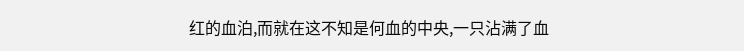红的血泊,而就在这不知是何血的中央,一只沾满了血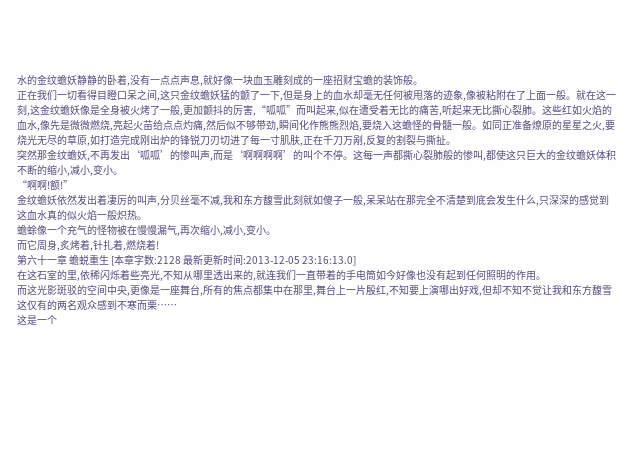水的金纹蟾妖静静的卧着,没有一点点声息,就好像一块血玉雕刻成的一座招财宝蟾的装饰般。
正在我们一切看得目瞪口呆之间,这只金纹蟾妖猛的颤了一下,但是身上的血水却毫无任何被甩落的迹象,像被粘附在了上面一般。就在这一刻,这金纹蟾妖像是全身被火烤了一般,更加颤抖的厉害,“呱呱”而叫起来,似在遭受着无比的痛苦,听起来无比撕心裂肺。这些红如火焰的血水,像先是微微燃烧,亮起火苗给点点灼痛,然后似不够带劲,瞬间化作熊熊烈焰,要烧入这蟾怪的骨髓一般。如同正准备燎原的星星之火,要烧光无尽的草原,如打造完成刚出炉的锋锐刀刃切进了每一寸肌肤,正在千刀万剐,反复的割裂与撕扯。
突然那金纹蟾妖,不再发出‘呱呱’的惨叫声,而是‘啊啊啊啊’的叫个不停。这每一声都撕心裂肺般的惨叫,都使这只巨大的金纹蟾妖体积不断的缩小,减小,变小。
“啊啊!额!”
金纹蟾妖依然发出着凄厉的叫声,分贝丝毫不减,我和东方馥雪此刻就如傻子一般,呆呆站在那完全不清楚到底会发生什么,只深深的感觉到这血水真的似火焰一般炽热。
蟾蜍像一个充气的怪物被在慢慢漏气,再次缩小,减小,变小。
而它周身,炙烤着,针扎着,燃烧着!
第六十一章 蟾蜕重生 [本章字数:2128 最新更新时间:2013-12-05 23:16:13.0]
在这石室的里,依稀闪烁着些亮光,不知从哪里透出来的,就连我们一直带着的手电筒如今好像也没有起到任何照明的作用。
而这光影斑驳的空间中央,更像是一座舞台,所有的焦点都集中在那里,舞台上一片殷红,不知要上演哪出好戏,但却不知不觉让我和东方馥雪这仅有的两名观众感到不寒而栗……
这是一个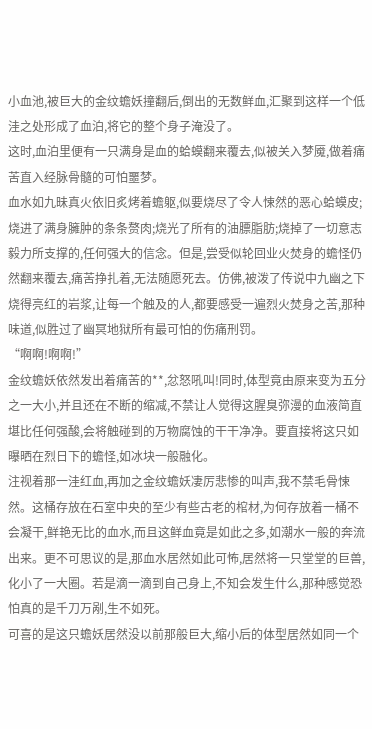小血池,被巨大的金纹蟾妖撞翻后,倒出的无数鲜血,汇聚到这样一个低洼之处形成了血泊,将它的整个身子淹没了。
这时,血泊里便有一只满身是血的蛤蟆翻来覆去,似被关入梦魇,做着痛苦直入经脉骨髓的可怕噩梦。
血水如九昧真火依旧炙烤着蟾躯,似要烧尽了令人悚然的恶心蛤蟆皮;烧进了满身臃肿的条条赘肉;烧光了所有的油膘脂肪;烧掉了一切意志毅力所支撑的,任何强大的信念。但是,尝受似轮回业火焚身的蟾怪仍然翻来覆去,痛苦挣扎着,无法随愿死去。仿佛,被泼了传说中九幽之下烧得亮红的岩浆,让每一个触及的人,都要感受一遍烈火焚身之苦,那种味道,似胜过了幽冥地狱所有最可怕的伤痛刑罚。
“啊啊!啊啊!”
金纹蟾妖依然发出着痛苦的**,忿怒吼叫!同时,体型竟由原来变为五分之一大小,并且还在不断的缩减,不禁让人觉得这腥臭弥漫的血液简直堪比任何强酸,会将触碰到的万物腐蚀的干干净净。要直接将这只如曝晒在烈日下的蟾怪,如冰块一般融化。
注视着那一洼红血,再加之金纹蟾妖凄厉悲惨的叫声,我不禁毛骨悚然。这桶存放在石室中央的至少有些古老的棺材,为何存放着一桶不会凝干,鲜艳无比的血水,而且这鲜血竟是如此之多,如潮水一般的奔流出来。更不可思议的是,那血水居然如此可怖,居然将一只堂堂的巨兽,化小了一大圈。若是滴一滴到自己身上,不知会发生什么,那种感觉恐怕真的是千刀万剐,生不如死。
可喜的是这只蟾妖居然没以前那般巨大,缩小后的体型居然如同一个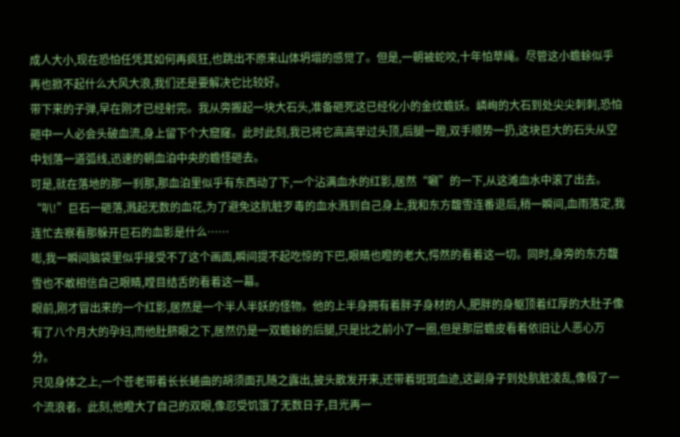成人大小,现在恐怕任凭其如何再疯狂,也跳出不原来山体坍塌的感觉了。但是,一朝被蛇咬,十年怕草绳。尽管这小蟾蜍似乎再也掀不起什么大风大浪,我们还是要解决它比较好。
带下来的子弹,早在刚才已经射完。我从旁搬起一块大石头,准备砸死这已经化小的金纹蟾妖。嶙峋的大石到处尖尖刺刺,恐怕砸中一人必会头破血流,身上留下个大窟窿。此时此刻,我已将它高高举过头顶,后腿一蹬,双手顺势一扔,这块巨大的石头从空中划落一道弧线,迅速的朝血泊中央的蟾怪砸去。
可是,就在落地的那一刹那,那血泊里似乎有东西动了下,一个沾满血水的红影,居然“唰”的一下,从这滩血水中滚了出去。
“叭!”巨石一砸落,溅起无数的血花,为了避免这肮脏歹毒的血水溅到自己身上,我和东方馥雪连番退后,稍一瞬间,血雨落定,我连忙去察看那躲开巨石的血影是什么……
嘭,我一瞬间脑袋里似乎接受不了这个画面,瞬间提不起吃惊的下巴,眼睛也瞪的老大,愕然的看着这一切。同时,身旁的东方馥雪也不敢相信自己眼睛,瞠目结舌的看着这一幕。
眼前,刚才冒出来的一个红影,居然是一个半人半妖的怪物。他的上半身拥有着胖子身材的人,肥胖的身躯顶着红厚的大肚子像有了八个月大的孕妇,而他肚脐眼之下,居然仍是一双蟾蜍的后腿,只是比之前小了一圈,但是那层蟾皮看着依旧让人恶心万分。
只见身体之上,一个苍老带着长长蜷曲的胡须面孔随之露出,披头散发开来,还带着斑斑血迹,这副身子到处肮脏凌乱,像极了一个流浪者。此刻,他瞪大了自己的双眼,像忍受饥饿了无数日子,目光再一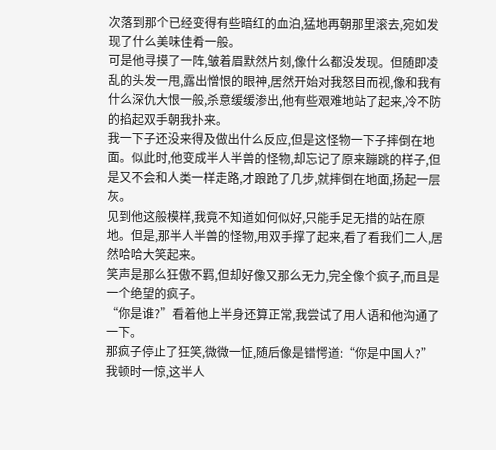次落到那个已经变得有些暗红的血泊,猛地再朝那里滚去,宛如发现了什么美味佳肴一般。
可是他寻摸了一阵,皱着眉默然片刻,像什么都没发现。但随即凌乱的头发一甩,露出憎恨的眼神,居然开始对我怒目而视,像和我有什么深仇大恨一般,杀意缓缓渗出,他有些艰难地站了起来,冷不防的掐起双手朝我扑来。
我一下子还没来得及做出什么反应,但是这怪物一下子摔倒在地面。似此时,他变成半人半兽的怪物,却忘记了原来蹦跳的样子,但是又不会和人类一样走路,才踉跄了几步,就摔倒在地面,扬起一层灰。
见到他这般模样,我竟不知道如何似好,只能手足无措的站在原地。但是,那半人半兽的怪物,用双手撑了起来,看了看我们二人,居然哈哈大笑起来。
笑声是那么狂傲不羁,但却好像又那么无力,完全像个疯子,而且是一个绝望的疯子。
“你是谁?”看着他上半身还算正常,我尝试了用人语和他沟通了一下。
那疯子停止了狂笑,微微一怔,随后像是错愕道:“你是中国人?”
我顿时一惊,这半人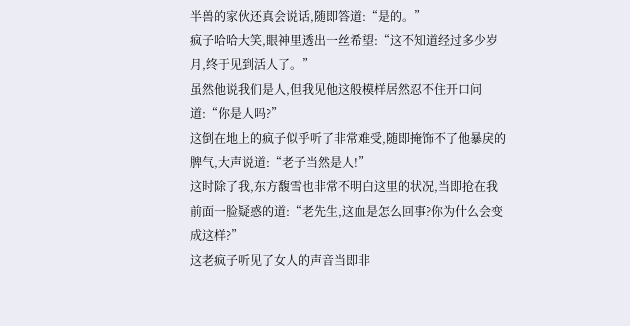半兽的家伙还真会说话,随即答道:“是的。”
疯子哈哈大笑,眼神里透出一丝希望:“这不知道经过多少岁月,终于见到活人了。”
虽然他说我们是人,但我见他这般模样居然忍不住开口问道:“你是人吗?”
这倒在地上的疯子似乎听了非常难受,随即掩饰不了他暴戾的脾气,大声说道:“老子当然是人!”
这时除了我,东方馥雪也非常不明白这里的状况,当即抢在我前面一脸疑惑的道:“老先生,这血是怎么回事?你为什么会变成这样?”
这老疯子听见了女人的声音当即非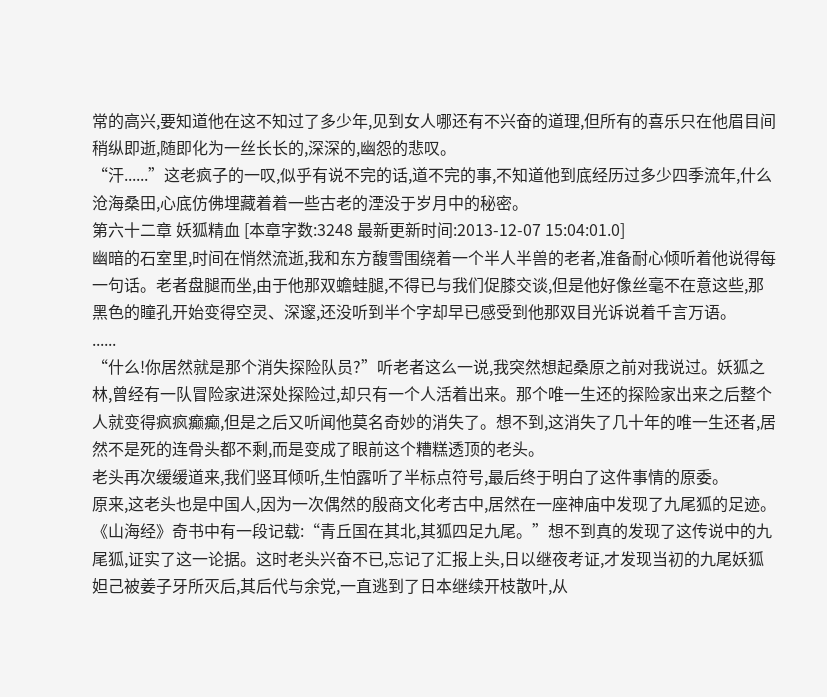常的高兴,要知道他在这不知过了多少年,见到女人哪还有不兴奋的道理,但所有的喜乐只在他眉目间稍纵即逝,随即化为一丝长长的,深深的,幽怨的悲叹。
“汗......”这老疯子的一叹,似乎有说不完的话,道不完的事,不知道他到底经历过多少四季流年,什么沧海桑田,心底仿佛埋藏着着一些古老的湮没于岁月中的秘密。
第六十二章 妖狐精血 [本章字数:3248 最新更新时间:2013-12-07 15:04:01.0]
幽暗的石室里,时间在悄然流逝,我和东方馥雪围绕着一个半人半兽的老者,准备耐心倾听着他说得每一句话。老者盘腿而坐,由于他那双蟾蛙腿,不得已与我们促膝交谈,但是他好像丝毫不在意这些,那黑色的瞳孔开始变得空灵、深邃,还没听到半个字却早已感受到他那双目光诉说着千言万语。
......
“什么!你居然就是那个消失探险队员?”听老者这么一说,我突然想起桑原之前对我说过。妖狐之林,曾经有一队冒险家进深处探险过,却只有一个人活着出来。那个唯一生还的探险家出来之后整个人就变得疯疯癫癫,但是之后又听闻他莫名奇妙的消失了。想不到,这消失了几十年的唯一生还者,居然不是死的连骨头都不剩,而是变成了眼前这个糟糕透顶的老头。
老头再次缓缓道来,我们竖耳倾听,生怕露听了半标点符号,最后终于明白了这件事情的原委。
原来,这老头也是中国人,因为一次偶然的殷商文化考古中,居然在一座神庙中发现了九尾狐的足迹。《山海经》奇书中有一段记载:“青丘国在其北,其狐四足九尾。”想不到真的发现了这传说中的九尾狐,证实了这一论据。这时老头兴奋不已,忘记了汇报上头,日以继夜考证,才发现当初的九尾妖狐妲己被姜子牙所灭后,其后代与余党,一直逃到了日本继续开枝散叶,从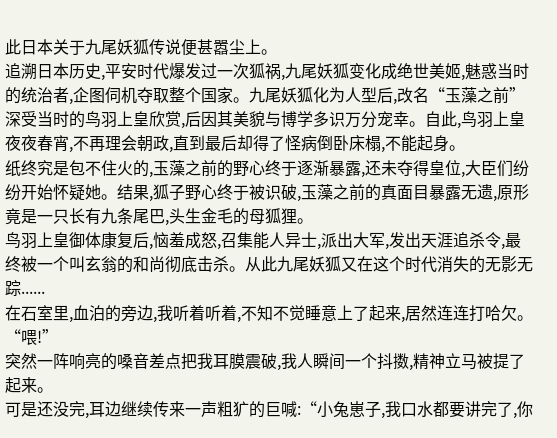此日本关于九尾妖狐传说便甚嚣尘上。
追溯日本历史,平安时代爆发过一次狐祸,九尾妖狐变化成绝世美姬,魅惑当时的统治者,企图伺机夺取整个国家。九尾妖狐化为人型后,改名“玉藻之前”深受当时的鸟羽上皇欣赏,后因其美貌与博学多识万分宠幸。自此,鸟羽上皇夜夜春宵,不再理会朝政,直到最后却得了怪病倒卧床榻,不能起身。
纸终究是包不住火的,玉藻之前的野心终于逐渐暴露,还未夺得皇位,大臣们纷纷开始怀疑她。结果,狐子野心终于被识破,玉藻之前的真面目暴露无遗,原形竟是一只长有九条尾巴,头生金毛的母狐狸。
鸟羽上皇御体康复后,恼羞成怒,召集能人异士,派出大军,发出天涯追杀令,最终被一个叫玄翁的和尚彻底击杀。从此九尾妖狐又在这个时代消失的无影无踪......
在石室里,血泊的旁边,我听着听着,不知不觉睡意上了起来,居然连连打哈欠。
“喂!”
突然一阵响亮的嗓音差点把我耳膜震破,我人瞬间一个抖擞,精神立马被提了起来。
可是还没完,耳边继续传来一声粗犷的巨喊:“小兔崽子,我口水都要讲完了,你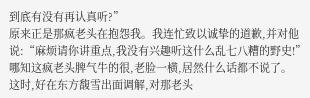到底有没有再认真听?”
原来正是那疯老头在抱怨我。我连忙致以诚挚的道歉,并对他说:“麻烦请你讲重点,我没有兴趣听这什么乱七八糟的野史!”
哪知这疯老头脾气牛的很,老脸一横,居然什么话都不说了。
这时,好在东方馥雪出面调解,对那老头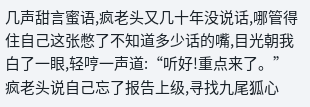几声甜言蜜语,疯老头又几十年没说话,哪管得住自己这张憋了不知道多少话的嘴,目光朝我白了一眼,轻哼一声道:“听好!重点来了。”
疯老头说自己忘了报告上级,寻找九尾狐心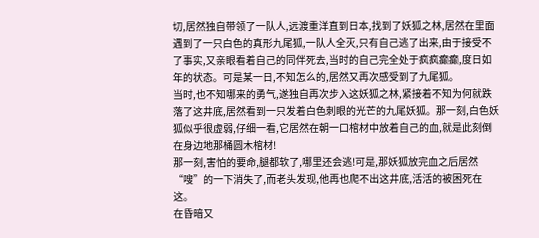切,居然独自带领了一队人,远渡重洋直到日本,找到了妖狐之林,居然在里面遇到了一只白色的真形九尾狐,一队人全灭,只有自己逃了出来,由于接受不了事实,又亲眼看着自己的同伴死去,当时的自己完全处于疯疯癫癫,度日如年的状态。可是某一日,不知怎么的,居然又再次感受到了九尾狐。
当时,也不知哪来的勇气,遂独自再次步入这妖狐之林,紧接着不知为何就跌落了这井底,居然看到一只发着白色刺眼的光芒的九尾妖狐。那一刻,白色妖狐似乎很虚弱,仔细一看,它居然在朝一口棺材中放着自己的血,就是此刻倒在身边地那桶圆木棺材!
那一刻,害怕的要命,腿都软了,哪里还会逃!可是,那妖狐放完血之后居然“嗖”的一下消失了,而老头发现,他再也爬不出这井底,活活的被困死在这。
在昏暗又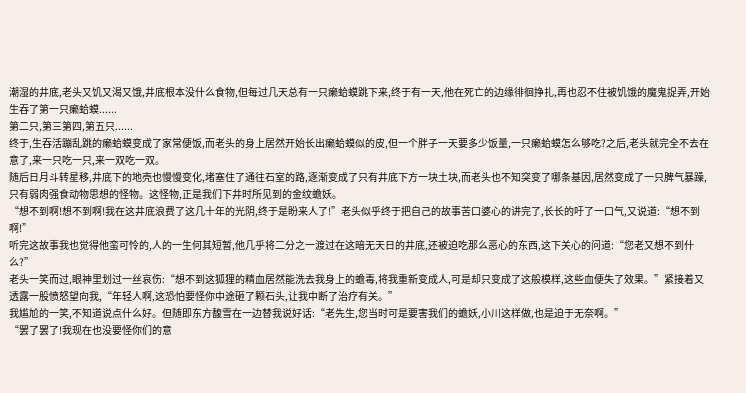潮湿的井底,老头又饥又渴又饿,井底根本没什么食物,但每过几天总有一只癞蛤蟆跳下来,终于有一天,他在死亡的边缘徘徊挣扎,再也忍不住被饥饿的魔鬼捉弄,开始生吞了第一只癞蛤蟆......
第二只,第三第四,第五只......
终于,生吞活蹦乱跳的癞蛤蟆变成了家常便饭,而老头的身上居然开始长出癞蛤蟆似的皮,但一个胖子一天要多少饭量,一只癞蛤蟆怎么够吃?之后,老头就完全不去在意了,来一只吃一只,来一双吃一双。
随后日月斗转星移,井底下的地壳也慢慢变化,堵塞住了通往石室的路,逐渐变成了只有井底下方一块土块,而老头也不知突变了哪条基因,居然变成了一只脾气暴躁,只有弱肉强食动物思想的怪物。这怪物,正是我们下井时所见到的金纹蟾妖。
“想不到啊!想不到啊!我在这井底浪费了这几十年的光阴,终于是盼来人了!”老头似乎终于把自己的故事苦口婆心的讲完了,长长的吁了一口气,又说道:“想不到啊!”
听完这故事我也觉得他蛮可怜的,人的一生何其短暂,他几乎将二分之一渡过在这暗无天日的井底,还被迫吃那么恶心的东西,这下关心的问道:“您老又想不到什么?”
老头一笑而过,眼神里划过一丝哀伤:“想不到这狐狸的精血居然能洗去我身上的蟾毒,将我重新变成人,可是却只变成了这般模样,这些血便失了效果。”紧接着又透露一股愤怒望向我,“年轻人啊,这恐怕要怪你中途砸了颗石头,让我中断了治疗有关。”
我尴尬的一笑,不知道说点什么好。但随即东方馥雪在一边替我说好话:“老先生,您当时可是要害我们的蟾妖,小川这样做,也是迫于无奈啊。”
“罢了罢了!我现在也没要怪你们的意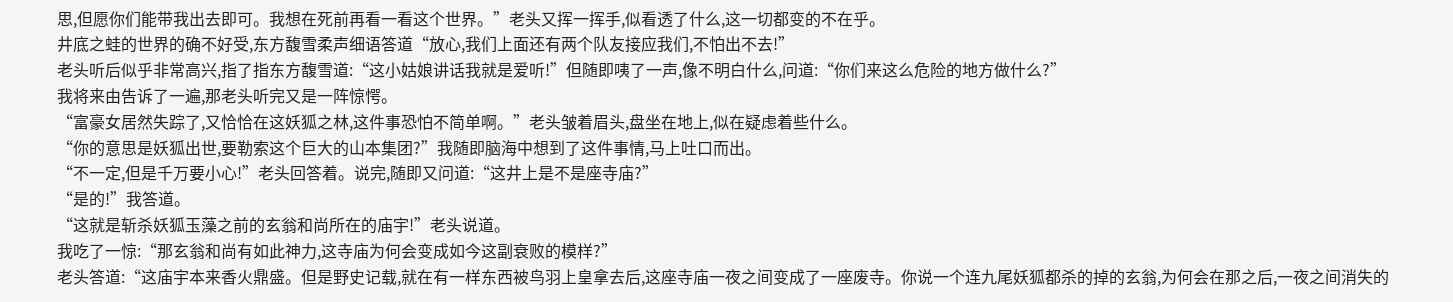思,但愿你们能带我出去即可。我想在死前再看一看这个世界。”老头又挥一挥手,似看透了什么,这一切都变的不在乎。
井底之蛙的世界的确不好受,东方馥雪柔声细语答道“放心,我们上面还有两个队友接应我们,不怕出不去!”
老头听后似乎非常高兴,指了指东方馥雪道:“这小姑娘讲话我就是爱听!”但随即咦了一声,像不明白什么,问道:“你们来这么危险的地方做什么?”
我将来由告诉了一遍,那老头听完又是一阵惊愕。
“富豪女居然失踪了,又恰恰在这妖狐之林,这件事恐怕不简单啊。”老头皱着眉头,盘坐在地上,似在疑虑着些什么。
“你的意思是妖狐出世,要勒索这个巨大的山本集团?”我随即脑海中想到了这件事情,马上吐口而出。
“不一定,但是千万要小心!”老头回答着。说完,随即又问道:“这井上是不是座寺庙?”
“是的!”我答道。
“这就是斩杀妖狐玉藻之前的玄翁和尚所在的庙宇!”老头说道。
我吃了一惊:“那玄翁和尚有如此神力,这寺庙为何会变成如今这副衰败的模样?”
老头答道:“这庙宇本来香火鼎盛。但是野史记载,就在有一样东西被鸟羽上皇拿去后,这座寺庙一夜之间变成了一座废寺。你说一个连九尾妖狐都杀的掉的玄翁,为何会在那之后,一夜之间消失的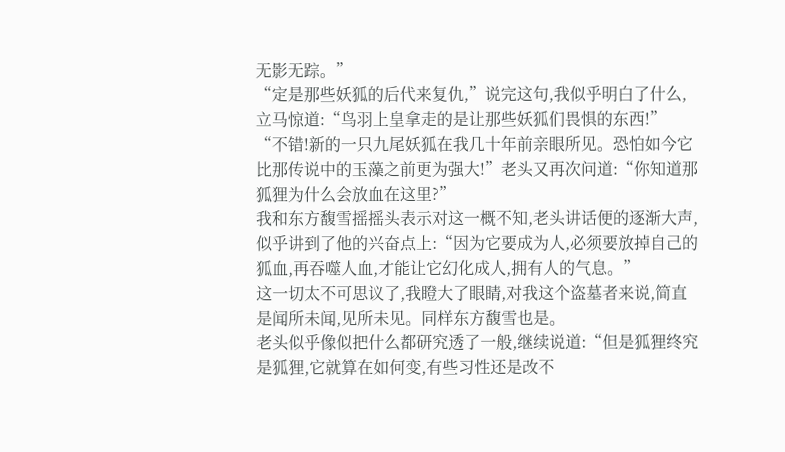无影无踪。”
“定是那些妖狐的后代来复仇,”说完这句,我似乎明白了什么,立马惊道:“鸟羽上皇拿走的是让那些妖狐们畏惧的东西!”
“不错!新的一只九尾妖狐在我几十年前亲眼所见。恐怕如今它比那传说中的玉藻之前更为强大!”老头又再次问道:“你知道那狐狸为什么会放血在这里?”
我和东方馥雪摇摇头表示对这一概不知,老头讲话便的逐渐大声,似乎讲到了他的兴奋点上:“因为它要成为人,必须要放掉自己的狐血,再吞噬人血,才能让它幻化成人,拥有人的气息。”
这一切太不可思议了,我瞪大了眼睛,对我这个盗墓者来说,简直是闻所未闻,见所未见。同样东方馥雪也是。
老头似乎像似把什么都研究透了一般,继续说道:“但是狐狸终究是狐狸,它就算在如何变,有些习性还是改不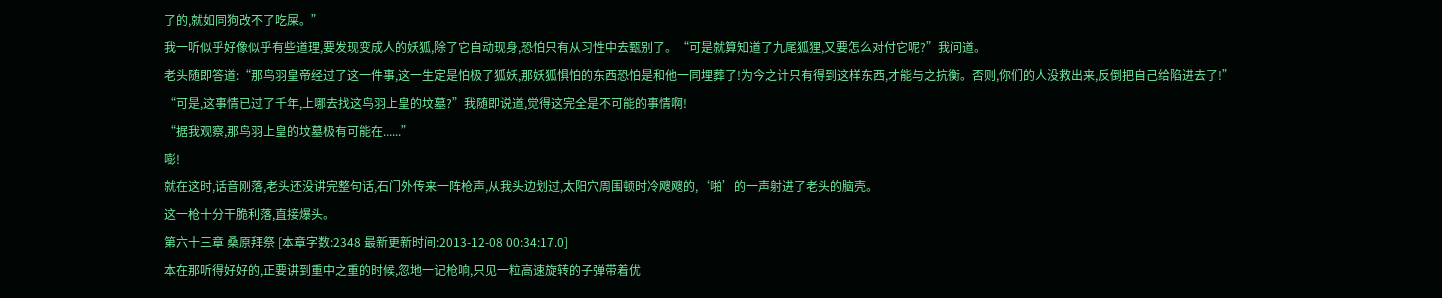了的,就如同狗改不了吃屎。”
我一听似乎好像似乎有些道理,要发现变成人的妖狐,除了它自动现身,恐怕只有从习性中去甄别了。“可是就算知道了九尾狐狸,又要怎么对付它呢?”我问道。
老头随即答道:“那鸟羽皇帝经过了这一件事,这一生定是怕极了狐妖,那妖狐惧怕的东西恐怕是和他一同埋葬了!为今之计只有得到这样东西,才能与之抗衡。否则,你们的人没救出来,反倒把自己给陷进去了!”
“可是,这事情已过了千年,上哪去找这鸟羽上皇的坟墓?”我随即说道,觉得这完全是不可能的事情啊!
“据我观察,那鸟羽上皇的坟墓极有可能在......”
嘭!
就在这时,话音刚落,老头还没讲完整句话,石门外传来一阵枪声,从我头边划过,太阳穴周围顿时冷飕飕的,‘啪’的一声射进了老头的脑壳。
这一枪十分干脆利落,直接爆头。
第六十三章 桑原拜祭 [本章字数:2348 最新更新时间:2013-12-08 00:34:17.0]
本在那听得好好的,正要讲到重中之重的时候,忽地一记枪响,只见一粒高速旋转的子弹带着优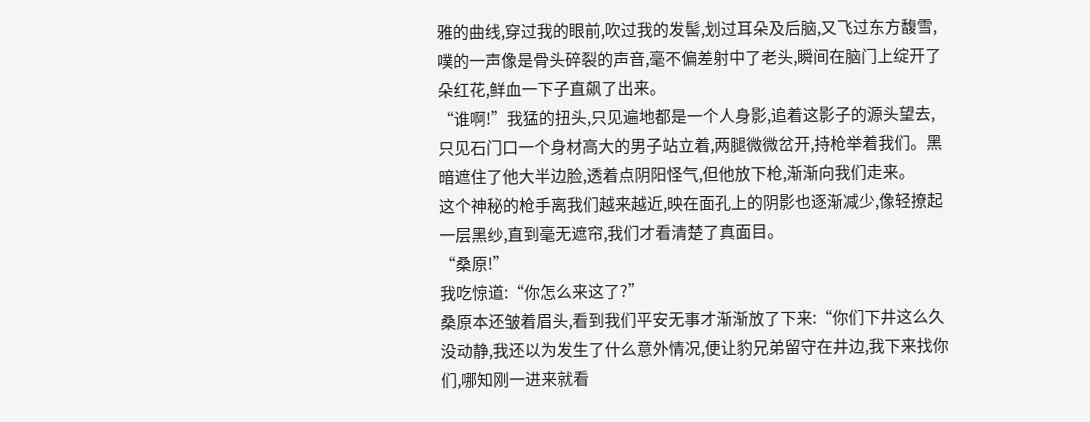雅的曲线,穿过我的眼前,吹过我的发髻,划过耳朵及后脑,又飞过东方馥雪,噗的一声像是骨头碎裂的声音,毫不偏差射中了老头,瞬间在脑门上绽开了朵红花,鲜血一下子直飙了出来。
“谁啊!”我猛的扭头,只见遍地都是一个人身影,追着这影子的源头望去,只见石门口一个身材高大的男子站立着,两腿微微岔开,持枪举着我们。黑暗遮住了他大半边脸,透着点阴阳怪气,但他放下枪,渐渐向我们走来。
这个神秘的枪手离我们越来越近,映在面孔上的阴影也逐渐减少,像轻撩起一层黑纱,直到毫无遮帘,我们才看清楚了真面目。
“桑原!”
我吃惊道:“你怎么来这了?”
桑原本还皱着眉头,看到我们平安无事才渐渐放了下来:“你们下井这么久没动静,我还以为发生了什么意外情况,便让豹兄弟留守在井边,我下来找你们,哪知刚一进来就看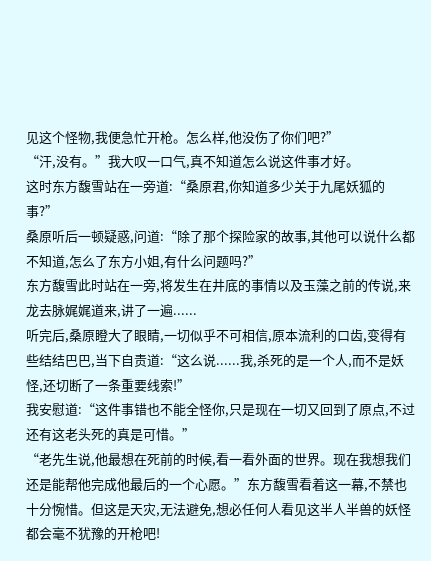见这个怪物,我便急忙开枪。怎么样,他没伤了你们吧?”
“汗,没有。”我大叹一口气,真不知道怎么说这件事才好。
这时东方馥雪站在一旁道:“桑原君,你知道多少关于九尾妖狐的事?”
桑原听后一顿疑惑,问道:“除了那个探险家的故事,其他可以说什么都不知道,怎么了东方小姐,有什么问题吗?”
东方馥雪此时站在一旁,将发生在井底的事情以及玉藻之前的传说,来龙去脉娓娓道来,讲了一遍......
听完后,桑原瞪大了眼睛,一切似乎不可相信,原本流利的口齿,变得有些结结巴巴,当下自责道:“这么说......我,杀死的是一个人,而不是妖怪,还切断了一条重要线索!”
我安慰道:“这件事错也不能全怪你,只是现在一切又回到了原点,不过还有这老头死的真是可惜。”
“老先生说,他最想在死前的时候,看一看外面的世界。现在我想我们还是能帮他完成他最后的一个心愿。”东方馥雪看着这一幕,不禁也十分惋惜。但这是天灾,无法避免,想必任何人看见这半人半兽的妖怪都会毫不犹豫的开枪吧!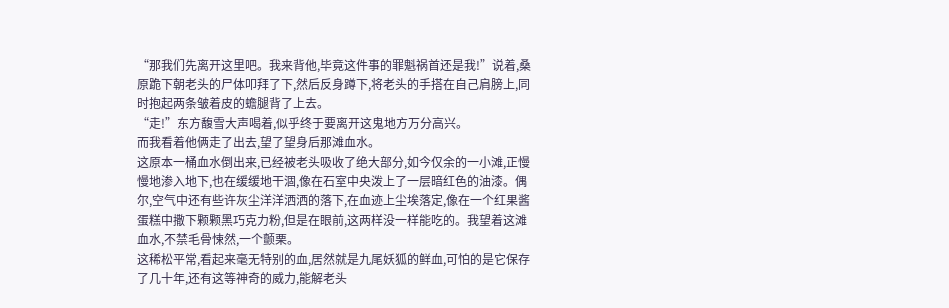“那我们先离开这里吧。我来背他,毕竟这件事的罪魁祸首还是我!”说着,桑原跪下朝老头的尸体叩拜了下,然后反身蹲下,将老头的手搭在自己肩膀上,同时抱起两条皱着皮的蟾腿背了上去。
“走!”东方馥雪大声喝着,似乎终于要离开这鬼地方万分高兴。
而我看着他俩走了出去,望了望身后那滩血水。
这原本一桶血水倒出来,已经被老头吸收了绝大部分,如今仅余的一小滩,正慢慢地渗入地下,也在缓缓地干涸,像在石室中央泼上了一层暗红色的油漆。偶尔,空气中还有些许灰尘洋洋洒洒的落下,在血迹上尘埃落定,像在一个红果酱蛋糕中撒下颗颗黑巧克力粉,但是在眼前,这两样没一样能吃的。我望着这滩血水,不禁毛骨悚然,一个颤栗。
这稀松平常,看起来毫无特别的血,居然就是九尾妖狐的鲜血,可怕的是它保存了几十年,还有这等神奇的威力,能解老头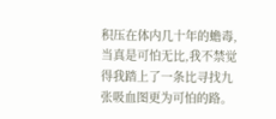积压在体内几十年的蟾毒,当真是可怕无比,我不禁觉得我踏上了一条比寻找九张吸血图更为可怕的路。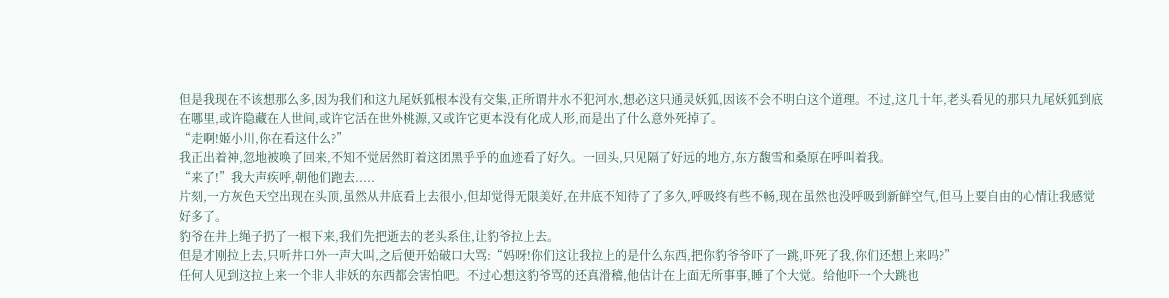但是我现在不该想那么多,因为我们和这九尾妖狐根本没有交集,正所谓井水不犯河水,想必这只通灵妖狐,因该不会不明白这个道理。不过,这几十年,老头看见的那只九尾妖狐到底在哪里,或许隐藏在人世间,或许它活在世外桃源,又或许它更本没有化成人形,而是出了什么意外死掉了。
“走啊!姬小川,你在看这什么?”
我正出着神,忽地被唤了回来,不知不觉居然盯着这团黑乎乎的血迹看了好久。一回头,只见隔了好远的地方,东方馥雪和桑原在呼叫着我。
“来了!”我大声疾呼,朝他们跑去.....
片刻,一方灰色天空出现在头顶,虽然从井底看上去很小,但却觉得无限美好,在井底不知待了了多久,呼吸终有些不畅,现在虽然也没呼吸到新鲜空气,但马上要自由的心情让我感觉好多了。
豹爷在井上绳子扔了一根下来,我们先把逝去的老头系住,让豹爷拉上去。
但是才刚拉上去,只听井口外一声大叫,之后便开始破口大骂:“妈呀!你们这让我拉上的是什么东西,把你豹爷爷吓了一跳,吓死了我,你们还想上来吗?”
任何人见到这拉上来一个非人非妖的东西都会害怕吧。不过心想这豹爷骂的还真滑稽,他估计在上面无所事事,睡了个大觉。给他吓一个大跳也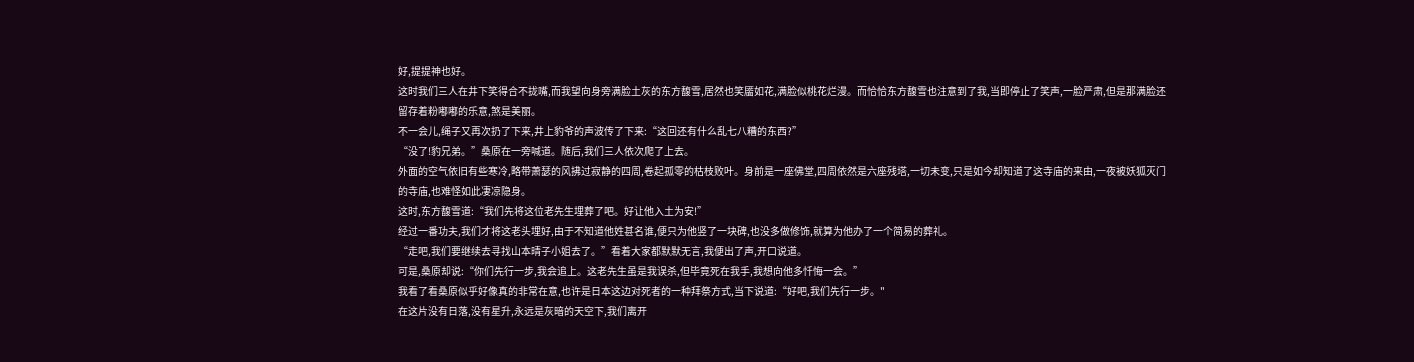好,提提神也好。
这时我们三人在井下笑得合不拢嘴,而我望向身旁满脸土灰的东方馥雪,居然也笑靥如花,满脸似桃花烂漫。而恰恰东方馥雪也注意到了我,当即停止了笑声,一脸严肃,但是那满脸还留存着粉嘟嘟的乐意,煞是美丽。
不一会儿,绳子又再次扔了下来,井上豹爷的声波传了下来:“这回还有什么乱七八糟的东西?”
“没了!豹兄弟。”桑原在一旁喊道。随后,我们三人依次爬了上去。
外面的空气依旧有些寒冷,略带萧瑟的风拂过寂静的四周,卷起孤零的枯枝败叶。身前是一座佛堂,四周依然是六座残塔,一切未变,只是如今却知道了这寺庙的来由,一夜被妖狐灭门的寺庙,也难怪如此凄凉隐身。
这时,东方馥雪道:“我们先将这位老先生埋葬了吧。好让他入土为安!”
经过一番功夫,我们才将这老头埋好,由于不知道他姓甚名谁,便只为他竖了一块碑,也没多做修饰,就算为他办了一个简易的葬礼。
“走吧,我们要继续去寻找山本晴子小姐去了。”看着大家都默默无言,我便出了声,开口说道。
可是,桑原却说:“你们先行一步,我会追上。这老先生虽是我误杀,但毕竟死在我手,我想向他多忏悔一会。”
我看了看桑原似乎好像真的非常在意,也许是日本这边对死者的一种拜祭方式,当下说道:“好吧,我们先行一步。"
在这片没有日落,没有星升,永远是灰暗的天空下,我们离开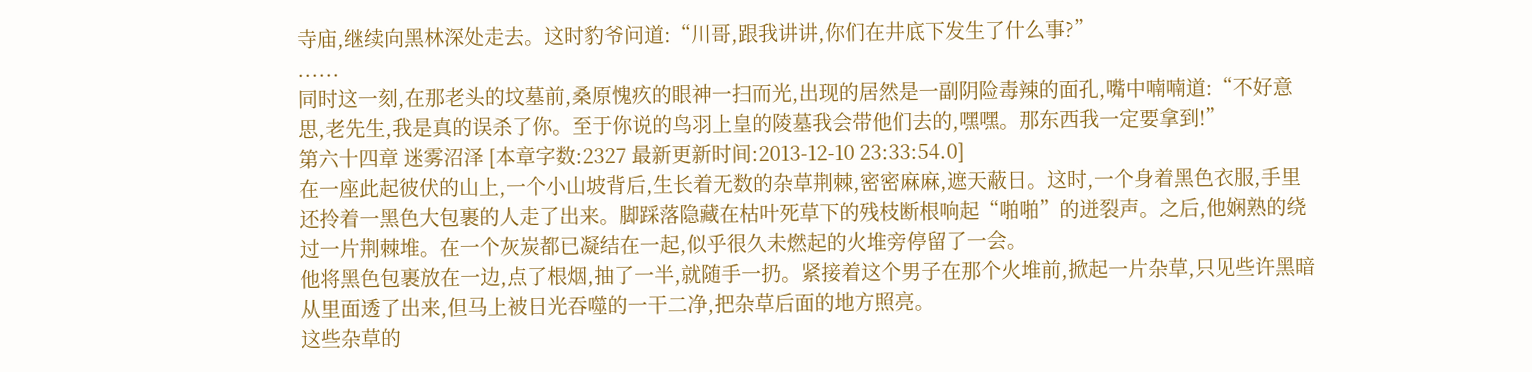寺庙,继续向黑林深处走去。这时豹爷问道:“川哥,跟我讲讲,你们在井底下发生了什么事?”
......
同时这一刻,在那老头的坟墓前,桑原愧疚的眼神一扫而光,出现的居然是一副阴险毒辣的面孔,嘴中喃喃道:“不好意思,老先生,我是真的误杀了你。至于你说的鸟羽上皇的陵墓我会带他们去的,嘿嘿。那东西我一定要拿到!”
第六十四章 迷雾沼泽 [本章字数:2327 最新更新时间:2013-12-10 23:33:54.0]
在一座此起彼伏的山上,一个小山坡背后,生长着无数的杂草荆棘,密密麻麻,遮天蔽日。这时,一个身着黑色衣服,手里还拎着一黑色大包裹的人走了出来。脚踩落隐藏在枯叶死草下的残枝断根响起“啪啪”的迸裂声。之后,他娴熟的绕过一片荆棘堆。在一个灰炭都已凝结在一起,似乎很久未燃起的火堆旁停留了一会。
他将黑色包裹放在一边,点了根烟,抽了一半,就随手一扔。紧接着这个男子在那个火堆前,掀起一片杂草,只见些许黑暗从里面透了出来,但马上被日光吞噬的一干二净,把杂草后面的地方照亮。
这些杂草的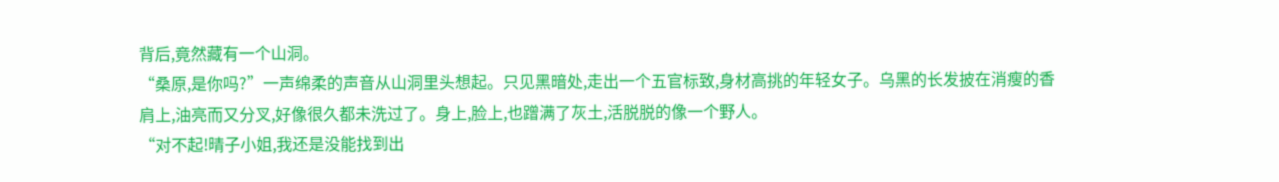背后,竟然藏有一个山洞。
“桑原,是你吗?”一声绵柔的声音从山洞里头想起。只见黑暗处,走出一个五官标致,身材高挑的年轻女子。乌黑的长发披在消瘦的香肩上,油亮而又分叉,好像很久都未洗过了。身上,脸上,也蹭满了灰土,活脱脱的像一个野人。
“对不起!晴子小姐,我还是没能找到出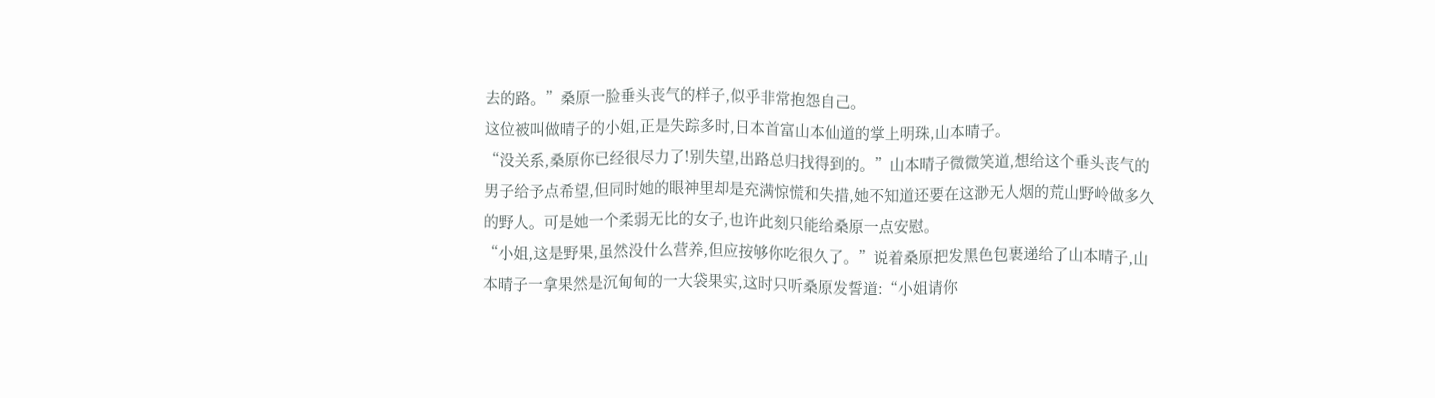去的路。”桑原一脸垂头丧气的样子,似乎非常抱怨自己。
这位被叫做晴子的小姐,正是失踪多时,日本首富山本仙道的掌上明珠,山本晴子。
“没关系,桑原你已经很尽力了!别失望,出路总归找得到的。”山本晴子微微笑道,想给这个垂头丧气的男子给予点希望,但同时她的眼神里却是充满惊慌和失措,她不知道还要在这渺无人烟的荒山野岭做多久的野人。可是她一个柔弱无比的女子,也许此刻只能给桑原一点安慰。
“小姐,这是野果,虽然没什么营养,但应按够你吃很久了。”说着桑原把发黑色包裹递给了山本晴子,山本晴子一拿果然是沉甸甸的一大袋果实,这时只听桑原发誓道:“小姐请你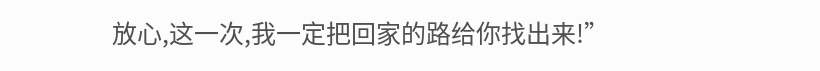放心,这一次,我一定把回家的路给你找出来!”